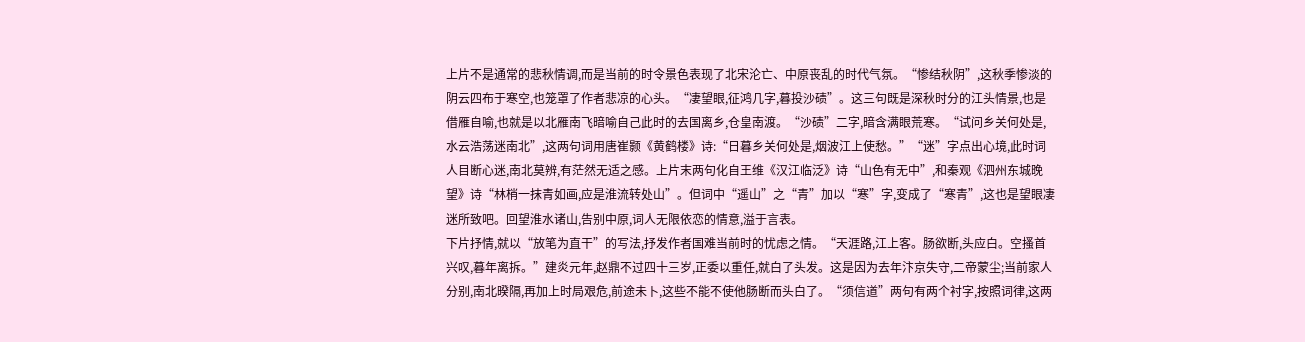上片不是通常的悲秋情调,而是当前的时令景色表现了北宋沦亡、中原丧乱的时代气氛。“惨结秋阴”,这秋季惨淡的阴云四布于寒空,也笼罩了作者悲凉的心头。“凄望眼,征鸿几字,暮投沙碛”。这三句既是深秋时分的江头情景,也是借雁自喻,也就是以北雁南飞暗喻自己此时的去国离乡,仓皇南渡。“沙碛”二字,暗含满眼荒寒。“试问乡关何处是,水云浩荡迷南北”,这两句词用唐崔颢《黄鹤楼》诗:“日暮乡关何处是,烟波江上使愁。”“迷”字点出心境,此时词人目断心迷,南北莫辨,有茫然无适之感。上片末两句化自王维《汉江临泛》诗“山色有无中”,和秦观《泗州东城晚望》诗“林梢一抹青如画,应是淮流转处山”。但词中“遥山”之“青”加以“寒”字,变成了“寒青”,这也是望眼凄迷所致吧。回望淮水诸山,告别中原,词人无限依恋的情意,溢于言表。
下片抒情,就以“放笔为直干”的写法,抒发作者国难当前时的忧虑之情。“天涯路,江上客。肠欲断,头应白。空搔首兴叹,暮年离拆。”建炎元年,赵鼎不过四十三岁,正委以重任,就白了头发。这是因为去年汴京失守,二帝蒙尘;当前家人分别,南北暌隔,再加上时局艰危,前途未卜,这些不能不使他肠断而头白了。“须信道”两句有两个衬字,按照词律,这两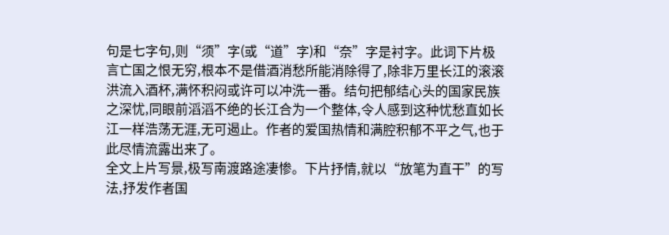句是七字句,则“须”字(或“道”字)和“奈”字是衬字。此词下片极言亡国之恨无穷,根本不是借酒消愁所能消除得了,除非万里长江的滚滚洪流入酒杯,满怀积闷或许可以冲洗一番。结句把郁结心头的国家民族之深忧,同眼前滔滔不绝的长江合为一个整体,令人感到这种忧愁直如长江一样浩荡无涯,无可遏止。作者的爱国热情和满腔积郁不平之气,也于此尽情流露出来了。
全文上片写景,极写南渡路途凄惨。下片抒情,就以“放笔为直干”的写法,抒发作者国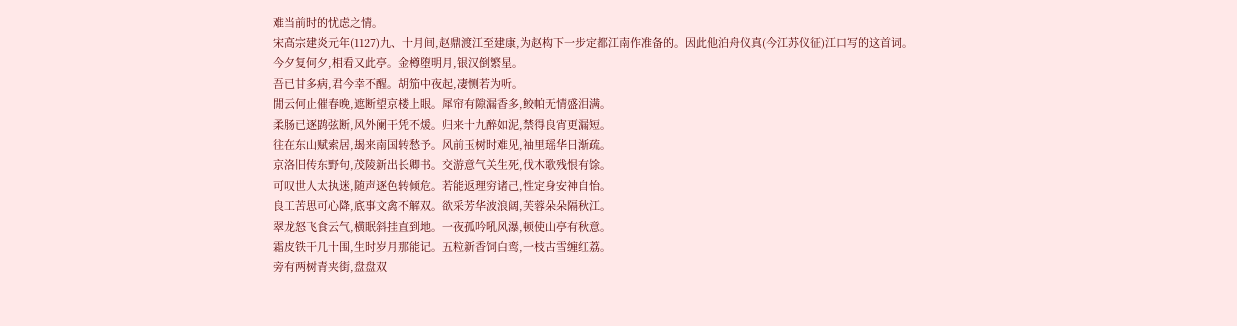难当前时的忧虑之情。
宋高宗建炎元年(1127)九、十月间,赵鼎渡江至建康,为赵构下一步定都江南作准备的。因此他泊舟仪真(今江苏仪征)江口写的这首词。
今夕复何夕,相看又此亭。金樽堕明月,银汉倒繁星。
吾已甘多病,君今幸不醒。胡笳中夜起,凄恻若为听。
閒云何止催春晚,遮断望京楼上眼。犀帘有隙漏香多,鲛帕无情盛泪满。
柔肠已逐鹍弦断,风外阑干凭不煖。归来十九醉如泥,禁得良宵更漏短。
往在东山赋索居,朅来南国转愁予。风前玉树时难见,袖里瑶华日渐疏。
京洛旧传东野句,茂陵新出长卿书。交游意气关生死,伐木歌残恨有馀。
可叹世人太执迷,随声逐色转倾危。若能返理穷诸己,性定身安神自怡。
良工苦思可心降,底事文禽不解双。欲采芳华波浪阔,芙蓉朵朵隔秋江。
翠龙怒飞食云气,横眠斜挂直到地。一夜孤吟吼风瀑,顿使山亭有秋意。
霜皮铁干几十围,生时岁月那能记。五粒新香饲白鸾,一枝古雪缠红荔。
旁有两树青夹街,盘盘双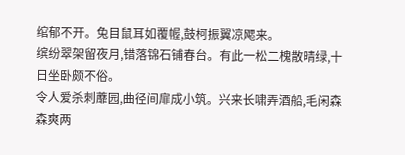绾郁不开。兔目鼠耳如覆幄,鼓柯振翼凉飔来。
缤纷翠架留夜月,错落锦石铺春台。有此一松二槐散晴绿,十日坐卧颇不俗。
令人爱杀刺蘼园,曲径间扉成小筑。兴来长啸弄酒船,毛闲森森爽两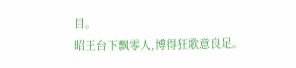目。
昭王台下飘零人,博得狂歌意良足。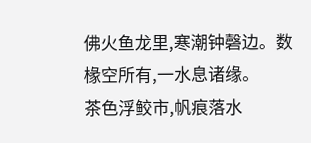佛火鱼龙里,寒潮钟磬边。数椽空所有,一水息诸缘。
茶色浮鲛市,帆痕落水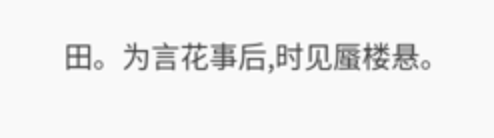田。为言花事后,时见蜃楼悬。